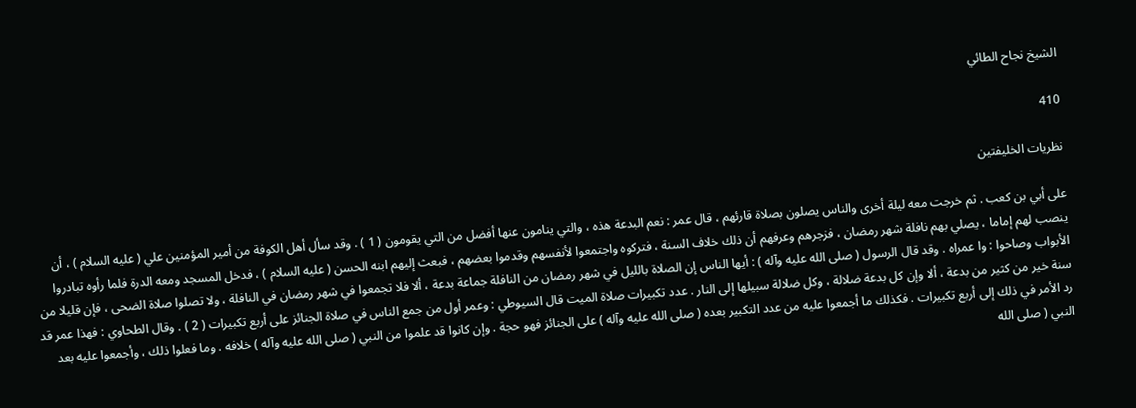الشيخ نجاح الطائي

410

نظريات الخليفتين

على أبي بن كعب . ثم خرجت معه ليلة أخرى والناس يصلون بصلاة قارئهم ، قال عمر : نعم البدعة هذه ، والتي ينامون عنها أفضل من التي يقومون ( 1 ) . وقد سأل أهل الكوفة من أمير المؤمنين علي ( عليه السلام ) ، أن ينصب لهم إماما ، يصلي بهم نافلة شهر رمضان ، فزجرهم وعرفهم أن ذلك خلاف السنة ، فتركوه واجتمعوا لأنفسهم وقدموا بعضهم ، فبعث إليهم ابنه الحسن ( عليه السلام ) ، فدخل المسجد ومعه الدرة فلما رأوه تبادروا الأبواب وصاحوا : وا عمراه . وقد قال الرسول ( صلى الله عليه وآله ) : أيها الناس إن الصلاة بالليل في شهر رمضان من النافلة جماعة بدعة ، ألا فلا تجمعوا في شهر رمضان في النافلة ، ولا تصلوا صلاة الضحى ، فإن قليلا من سنة خير من كثير من بدعة ، ألا وإن كل بدعة ضلالة ، وكل ضلالة سبيلها إلى النار . عدد تكبيرات صلاة الميت قال السيوطي : وعمر أول من جمع الناس في صلاة الجنائز على أربع تكبيرات ( 2 ) . وقال الطحاوي : فهذا عمر قد رد الأمر في ذلك إلى أربع تكبيرات . فكذلك ما أجمعوا عليه من عدد التكبير بعده ( صلى الله عليه وآله ) على الجنائز فهو حجة . وإن كانوا قد علموا من النبي ( صلى الله عليه وآله ) خلافه . وما فعلوا ذلك ، وأجمعوا عليه بعد النبي ( صلى الله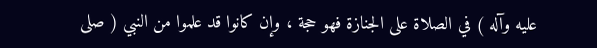عليه وآله ) في الصلاة على الجنازة فهو حجة ، وإن كانوا قد علموا من النبي ( صلى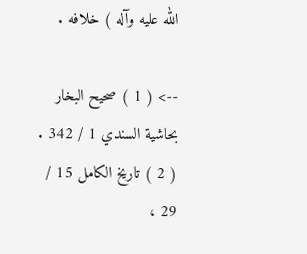الله عليه وآله ) خلافه .

--> ( 1 ) صحيح البخار بحاشية السندي 1 / 342 . ( 2 ) تاريخ الكامل 15 / 29 ،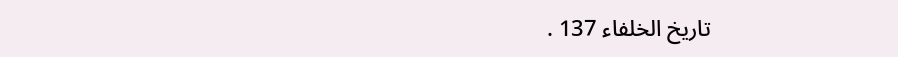تاريخ الخلفاء 137 .